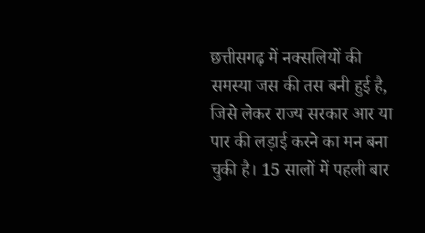छत्तीसगढ़ में नक्सलियों की समस्या जस की तस बनी हुई है, जिसे लेकर राज्य सरकार आर या पार की लड़ाई करने का मन बना चुकी है। 15 सालों में पहली बार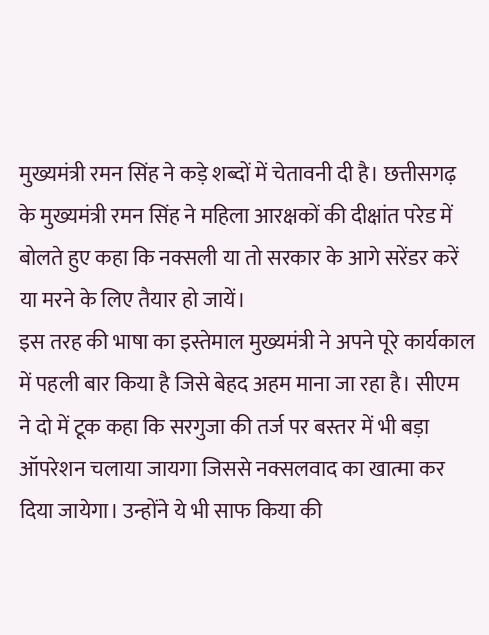मुख्यमंत्री रमन सिंह ने कड़े शब्दों में चेतावनी दी है। छत्तीसगढ़ के मुख्यमंत्री रमन सिंह ने महिला आरक्षकों की दीक्षांत परेड में बोलते हुए कहा कि नक्सली या तो सरकार के आगे सरेंडर करें या मरने के लिए तैयार हो जायें।
इस तरह की भाषा का इस्तेमाल मुख्यमंत्री ने अपने पूरे कार्यकाल में पहली बार किया है जिसे बेहद अहम माना जा रहा है। सीएम ने दो में टूक कहा कि सरगुजा की तर्ज पर बस्तर में भी बड़ा ऑपरेशन चलाया जायगा जिससे नक्सलवाद का खात्मा कर दिया जायेगा। उन्होंने ये भी साफ किया की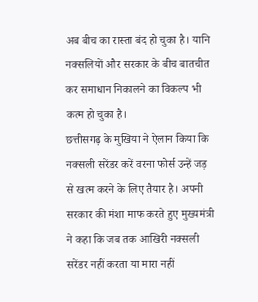अब बीच का रास्ता बंद हो चुका है। यानि नक्सलियों और सरकार के बीच बातचीत कर समाधान निकालने का विकल्प भी कत्म हो चुका है।
छत्तीसगढ़ के मुखिया ने ऐलान किया कि नक्सली सरेंडर करें वरना फोर्स उन्हें जड़ से खत्म करने के लिए तैयार है। अपनी सरकार की मंशा माफ करते हुए मुख्यमंत्री ने कहा कि जब तक आखिरी नक्सली सरेंडर नहीं करता या मारा नहीं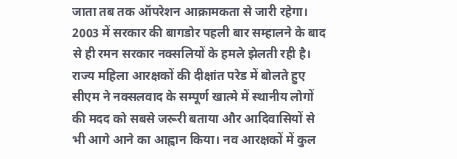जाता तब तक ऑपरेशन आक्रामकता से जारी रहेगा। 2003 में सरकार की बागडोर पहली बार सम्हालने के बाद से ही रमन सरकार नक्सलियों के हमले झेलती रही है।
राज्य महिला आरक्षकों की दीक्षांत परेड में बोलते हुए सीएम ने नक्सलवाद के सम्पूर्ण खात्मे में स्थानीय लोगों की मदद को सबसे जरूरी बताया और आदिवासियों से भी आगे आने का आह्वान किया। नव आरक्षकों में कुल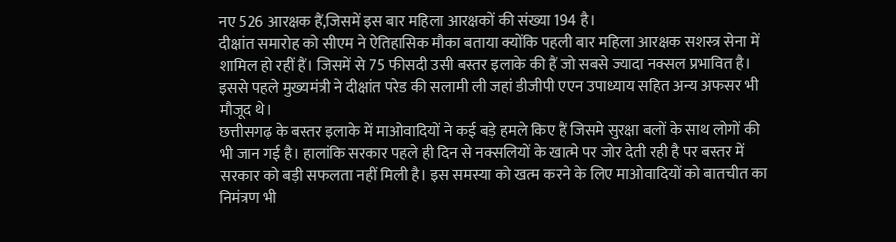नए 526 आरक्षक हैं,जिसमें इस बार महिला आरक्षकों की संख्या 194 है।
दीक्षांत समारोह को सीएम ने ऐतिहासिक मौका बताया क्योंकि पहली बार महिला आरक्षक सशस्त्र सेना में शामिल हो रहीं हैं। जिसमें से 75 फीसदी उसी बस्तर इलाके की हैं जो सबसे ज्यादा नक्सल प्रभावित है। इससे पहले मुख्यमंत्री ने दीक्षांत परेड की सलामी ली जहां डीजीपी एएन उपाध्याय सहित अन्य अफसर भी मौजूद थे।
छत्तीसगढ़ के बस्तर इलाके में माओवादियों ने कई बड़े हमले किए हैं जिसमे सुरक्षा बलों के साथ लोगों की भी जान गई है। हालांकि सरकार पहले ही दिन से नक्सलियों के खात्मे पर जोर देती रही है पर बस्तर में सरकार को बड़ी सफलता नहीं मिली है। इस समस्या को खत्म करने के लिए माओवादियों को बातचीत का निमंत्रण भी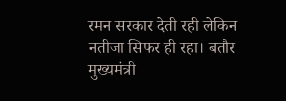रमन सरकार देती रही लेकिन नतीजा सिफर ही रहा। बतौर मुख्यमंत्री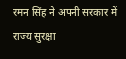रमन सिंह ने अपनी सरकार में राज्य सुरक्षा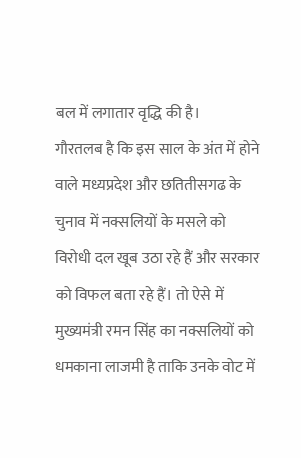बल में लगातार वृद्धि की है।
गौरतलब है कि इस साल के अंत में होने वाले मध्यप्रदेश और छतितीसगढ के चुनाव में नक्सलियों के मसले को विरोधी दल खूब उठा रहे हैं और सरकार को विफल बता रहे हैं। तो ऐसे में मुख्यमंत्री रमन सिंह का नक्सलियों को धमकाना लाजमी है ताकि उनके वोट में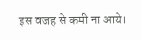इस वजह से कमी ना आये।